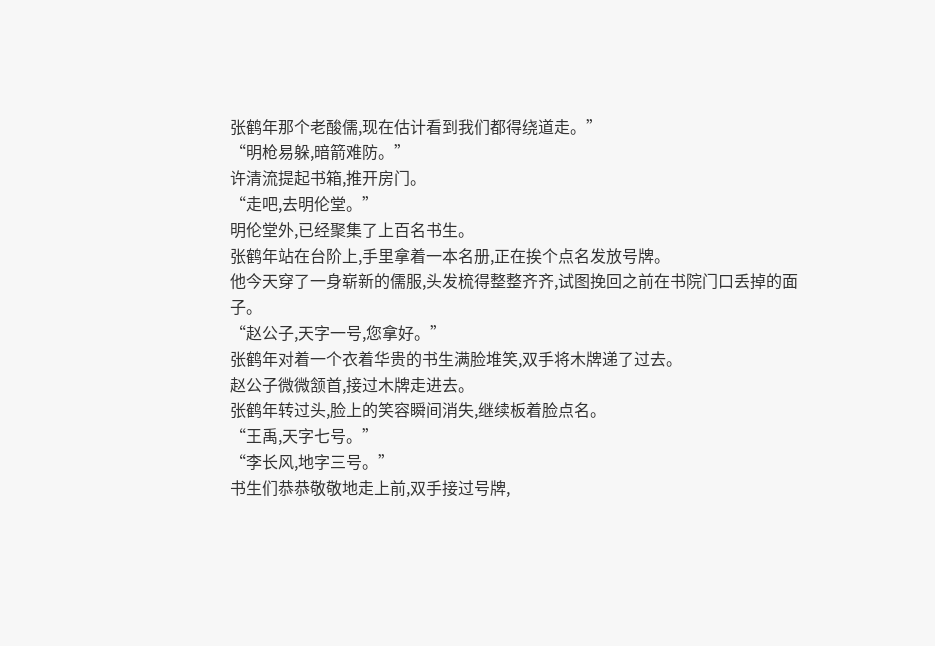张鹤年那个老酸儒,现在估计看到我们都得绕道走。”
“明枪易躲,暗箭难防。”
许清流提起书箱,推开房门。
“走吧,去明伦堂。”
明伦堂外,已经聚集了上百名书生。
张鹤年站在台阶上,手里拿着一本名册,正在挨个点名发放号牌。
他今天穿了一身崭新的儒服,头发梳得整整齐齐,试图挽回之前在书院门口丢掉的面子。
“赵公子,天字一号,您拿好。”
张鹤年对着一个衣着华贵的书生满脸堆笑,双手将木牌递了过去。
赵公子微微颔首,接过木牌走进去。
张鹤年转过头,脸上的笑容瞬间消失,继续板着脸点名。
“王禹,天字七号。”
“李长风,地字三号。”
书生们恭恭敬敬地走上前,双手接过号牌,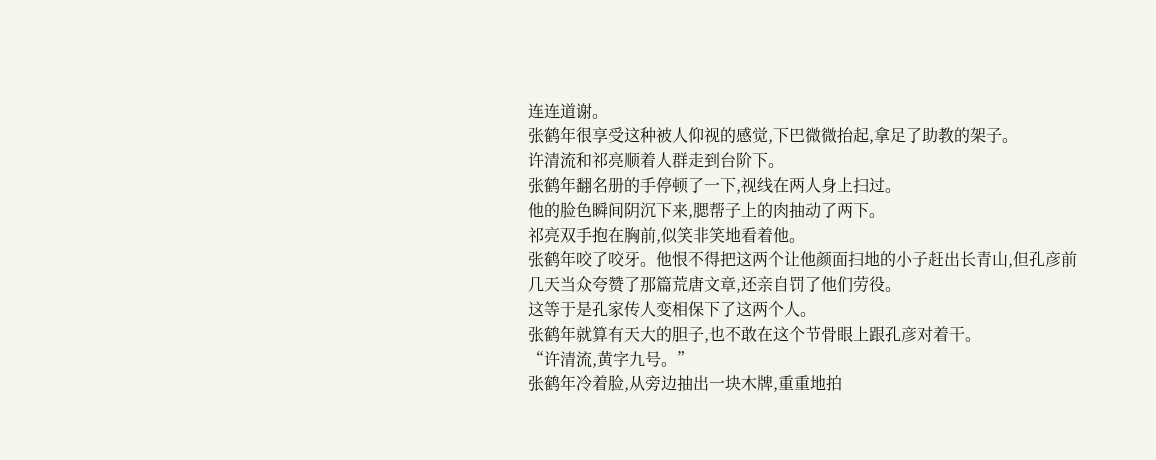连连道谢。
张鹤年很享受这种被人仰视的感觉,下巴微微抬起,拿足了助教的架子。
许清流和祁亮顺着人群走到台阶下。
张鹤年翻名册的手停顿了一下,视线在两人身上扫过。
他的脸色瞬间阴沉下来,腮帮子上的肉抽动了两下。
祁亮双手抱在胸前,似笑非笑地看着他。
张鹤年咬了咬牙。他恨不得把这两个让他颜面扫地的小子赶出长青山,但孔彦前几天当众夸赞了那篇荒唐文章,还亲自罚了他们劳役。
这等于是孔家传人变相保下了这两个人。
张鹤年就算有天大的胆子,也不敢在这个节骨眼上跟孔彦对着干。
“许清流,黄字九号。”
张鹤年冷着脸,从旁边抽出一块木牌,重重地拍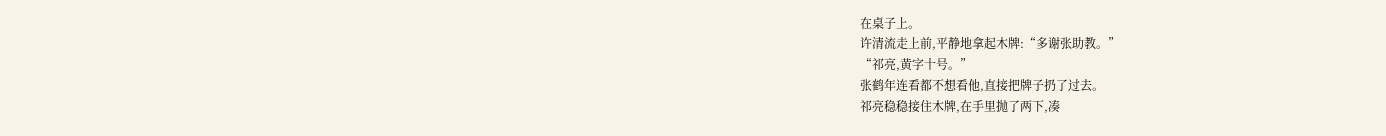在桌子上。
许清流走上前,平静地拿起木牌:“多谢张助教。”
“祁亮,黄字十号。”
张鹤年连看都不想看他,直接把牌子扔了过去。
祁亮稳稳接住木牌,在手里抛了两下,凑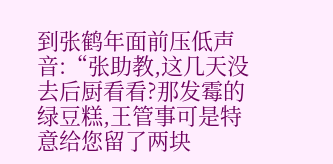到张鹤年面前压低声音:“张助教,这几天没去后厨看看?那发霉的绿豆糕,王管事可是特意给您留了两块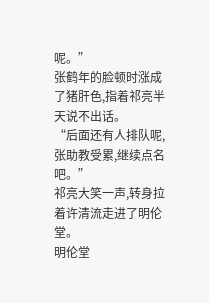呢。”
张鹤年的脸顿时涨成了猪肝色,指着祁亮半天说不出话。
“后面还有人排队呢,张助教受累,继续点名吧。”
祁亮大笑一声,转身拉着许清流走进了明伦堂。
明伦堂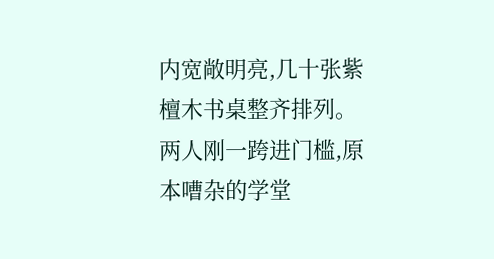内宽敞明亮,几十张紫檀木书桌整齐排列。
两人刚一跨进门槛,原本嘈杂的学堂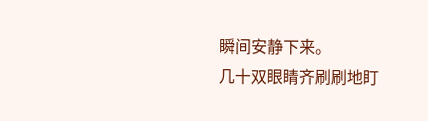瞬间安静下来。
几十双眼睛齐刷刷地盯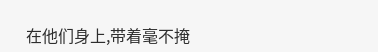在他们身上,带着毫不掩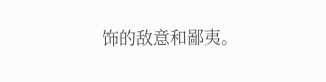饰的敌意和鄙夷。